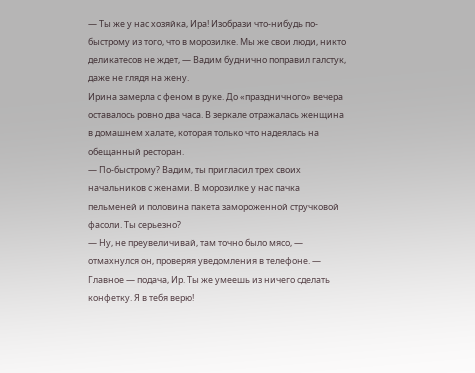— Ты же у нас хозяйка, Ира! Изобрази что-нибудь по-быстрому из того, что в морозилке. Мы же свои люди, никто деликатесов не ждет, — Вадим буднично поправил галстук, даже не глядя на жену.
Ирина замерла с феном в руке. До «праздничного» вечера оставалось ровно два часа. В зеркале отражалась женщина в домашнем халате, которая только что надеялась на обещанный ресторан.
— По-быстрому? Вадим, ты пригласил трех своих начальников с женами. В морозилке у нас пачка пельменей и половина пакета замороженной стручковой фасоли. Ты серьезно?
— Ну, не преувеличивай, там точно было мясо, — отмахнулся он, проверяя уведомления в телефоне. — Главное — подача, Ир. Ты же умеешь из ничего сделать конфетку. Я в тебя верю!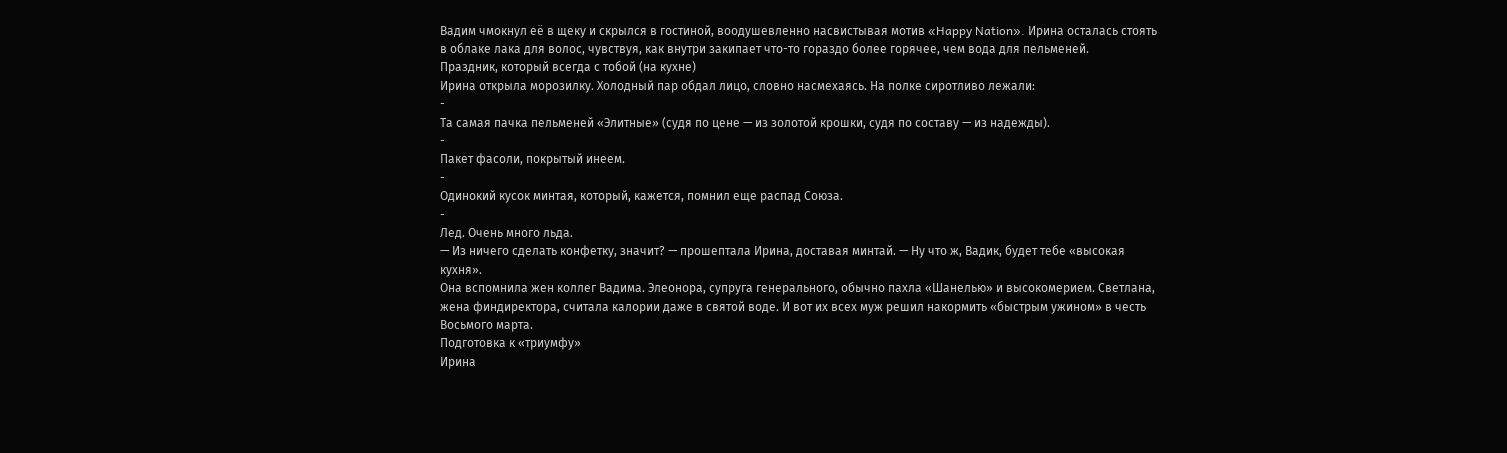Вадим чмокнул её в щеку и скрылся в гостиной, воодушевленно насвистывая мотив «Happy Nation». Ирина осталась стоять в облаке лака для волос, чувствуя, как внутри закипает что-то гораздо более горячее, чем вода для пельменей.
Праздник, который всегда с тобой (на кухне)
Ирина открыла морозилку. Холодный пар обдал лицо, словно насмехаясь. На полке сиротливо лежали:
-
Та самая пачка пельменей «Элитные» (судя по цене — из золотой крошки, судя по составу — из надежды).
-
Пакет фасоли, покрытый инеем.
-
Одинокий кусок минтая, который, кажется, помнил еще распад Союза.
-
Лед. Очень много льда.
— Из ничего сделать конфетку, значит? — прошептала Ирина, доставая минтай. — Ну что ж, Вадик, будет тебе «высокая кухня».
Она вспомнила жен коллег Вадима. Элеонора, супруга генерального, обычно пахла «Шанелью» и высокомерием. Светлана, жена финдиректора, считала калории даже в святой воде. И вот их всех муж решил накормить «быстрым ужином» в честь Восьмого марта.
Подготовка к «триумфу»
Ирина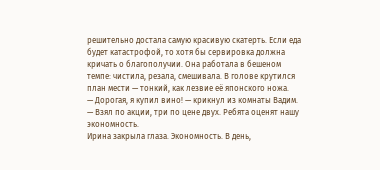решительно достала самую красивую скатерть. Если еда будет катастрофой, то хотя бы сервировка должна кричать о благополучии. Она работала в бешеном темпе: чистила, резала, смешивала. В голове крутился план мести — тонкий, как лезвие её японского ножа.
— Дорогая, я купил вино! — крикнул из комнаты Вадим. — Взял по акции, три по цене двух. Ребята оценят нашу экономность.
Ирина закрыла глаза. Экономность. В день,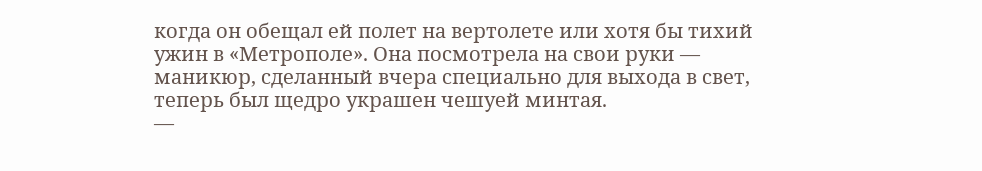когда он обещал ей полет на вертолете или хотя бы тихий ужин в «Метрополе». Она посмотрела на свои руки — маникюр, сделанный вчера специально для выхода в свет, теперь был щедро украшен чешуей минтая.
—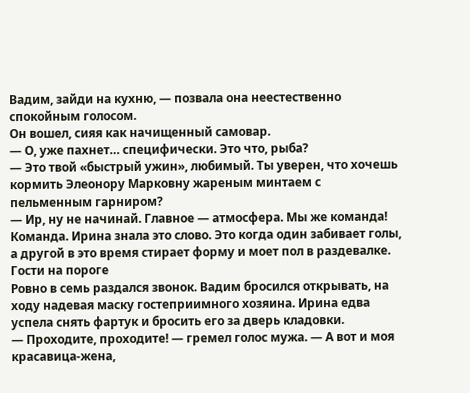Вадим, зайди на кухню, — позвала она неестественно спокойным голосом.
Он вошел, сияя как начищенный самовар.
— О, уже пахнет… специфически. Это что, рыба?
— Это твой «быстрый ужин», любимый. Ты уверен, что хочешь кормить Элеонору Марковну жареным минтаем с пельменным гарниром?
— Ир, ну не начинай. Главное — атмосфера. Мы же команда!
Команда. Ирина знала это слово. Это когда один забивает голы, а другой в это время стирает форму и моет пол в раздевалке.
Гости на пороге
Ровно в семь раздался звонок. Вадим бросился открывать, на ходу надевая маску гостеприимного хозяина. Ирина едва успела снять фартук и бросить его за дверь кладовки.
— Проходите, проходите! — гремел голос мужа. — А вот и моя красавица-жена,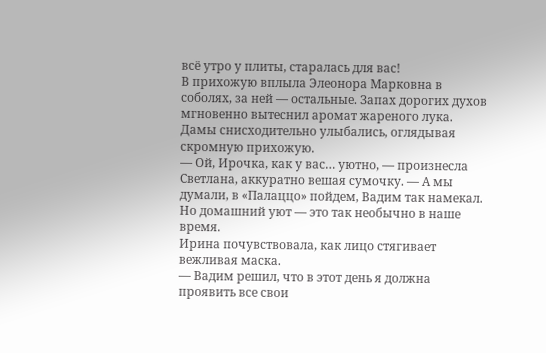всё утро у плиты, старалась для вас!
В прихожую вплыла Элеонора Марковна в соболях, за ней — остальные. Запах дорогих духов мгновенно вытеснил аромат жареного лука. Дамы снисходительно улыбались, оглядывая скромную прихожую.
— Ой, Ирочка, как у вас… уютно, — произнесла Светлана, аккуратно вешая сумочку. — А мы думали, в «Палаццо» пойдем, Вадим так намекал. Но домашний уют — это так необычно в наше время.
Ирина почувствовала, как лицо стягивает вежливая маска.
— Вадим решил, что в этот день я должна проявить все свои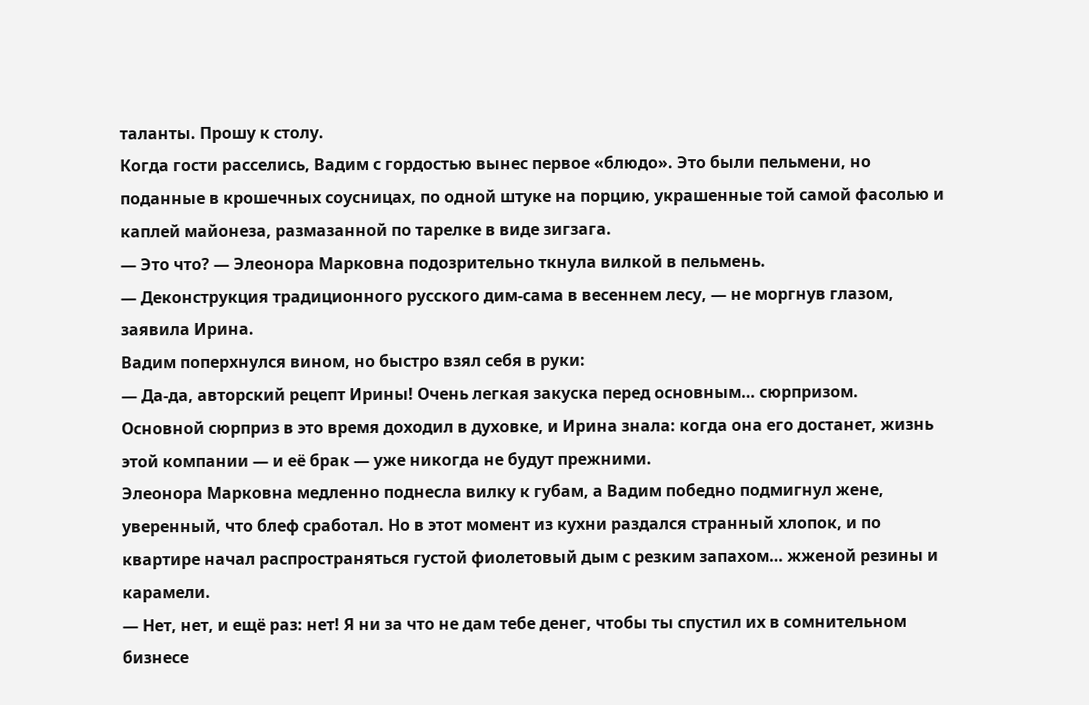таланты. Прошу к столу.
Когда гости расселись, Вадим с гордостью вынес первое «блюдо». Это были пельмени, но поданные в крошечных соусницах, по одной штуке на порцию, украшенные той самой фасолью и каплей майонеза, размазанной по тарелке в виде зигзага.
— Это что? — Элеонора Марковна подозрительно ткнула вилкой в пельмень.
— Деконструкция традиционного русского дим-сама в весеннем лесу, — не моргнув глазом, заявила Ирина.
Вадим поперхнулся вином, но быстро взял себя в руки:
— Да-да, авторский рецепт Ирины! Очень легкая закуска перед основным… сюрпризом.
Основной сюрприз в это время доходил в духовке, и Ирина знала: когда она его достанет, жизнь этой компании — и её брак — уже никогда не будут прежними.
Элеонора Марковна медленно поднесла вилку к губам, а Вадим победно подмигнул жене, уверенный, что блеф сработал. Но в этот момент из кухни раздался странный хлопок, и по квартире начал распространяться густой фиолетовый дым с резким запахом… жженой резины и карамели.
— Нет, нет, и ещё раз: нет! Я ни за что не дам тебе денег, чтобы ты спустил их в сомнительном бизнесе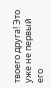твоего друга! Это уже не первый его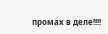промах в деле!!!!